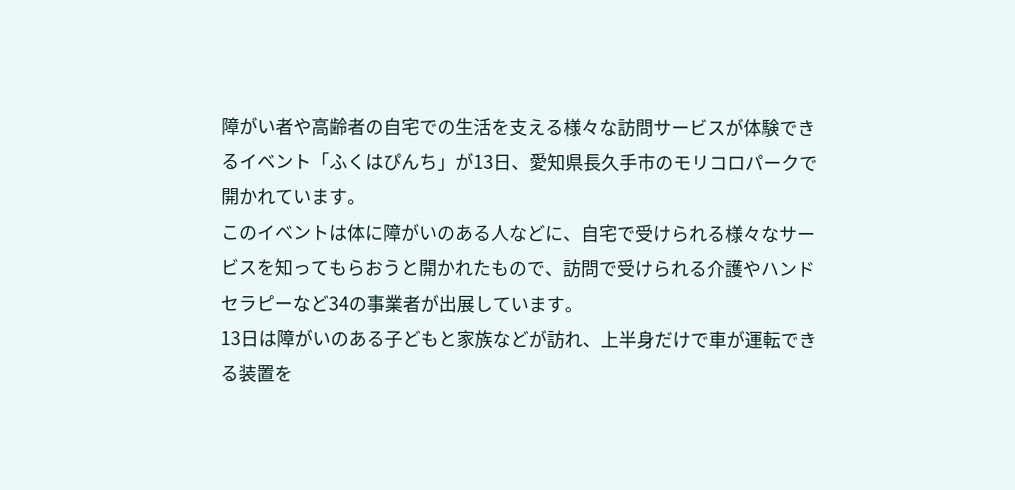障がい者や高齢者の自宅での生活を支える様々な訪問サービスが体験できるイベント「ふくはぴんち」が13日、愛知県長久手市のモリコロパークで開かれています。
このイベントは体に障がいのある人などに、自宅で受けられる様々なサービスを知ってもらおうと開かれたもので、訪問で受けられる介護やハンドセラピーなど34の事業者が出展しています。
13日は障がいのある子どもと家族などが訪れ、上半身だけで車が運転できる装置を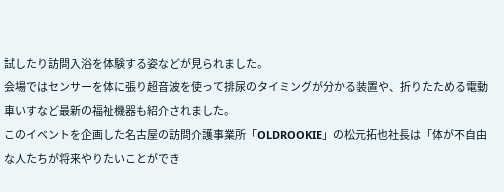試したり訪問入浴を体験する姿などが見られました。
会場ではセンサーを体に張り超音波を使って排尿のタイミングが分かる装置や、折りたためる電動車いすなど最新の福祉機器も紹介されました。
このイベントを企画した名古屋の訪問介護事業所「OLDROOKIE」の松元拓也社長は「体が不自由な人たちが将来やりたいことができ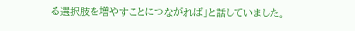る選択肢を増やすことにつながれば」と話していました。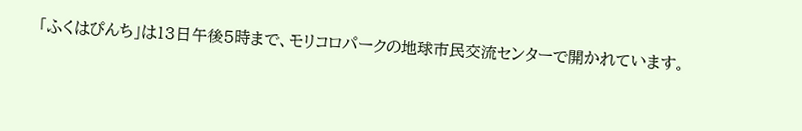「ふくはぴんち」は13日午後5時まで、モリコロパークの地球市民交流センターで開かれています。